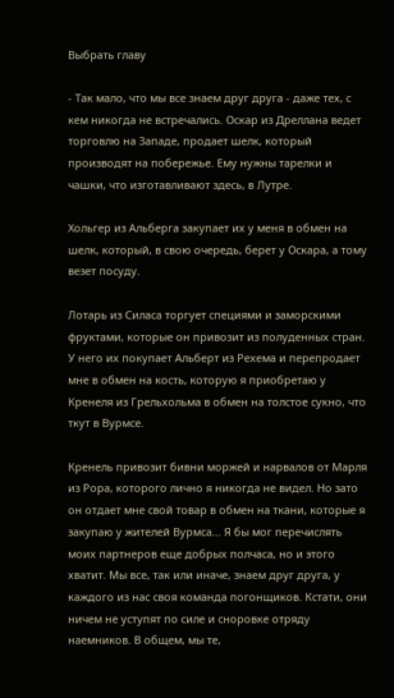Выбрать главу

- Так мало, что мы все знаем друг друга - даже тех, с кем никогда не встречались. Оскар из Дреллана ведет торговлю на Западе, продает шелк, который производят на побережье. Ему нужны тарелки и чашки, что изготавливают здесь, в Лутре.

Хольгер из Альберга закупает их у меня в обмен на шелк, который, в свою очередь, берет у Оскара, а тому везет посуду.

Лотарь из Силаса торгует специями и заморскими фруктами, которые он привозит из полуденных стран. У него их покупает Альберт из Рехема и перепродает мне в обмен на кость, которую я приобретаю у Кренеля из Грельхольма в обмен на толстое сукно, что ткут в Вурмсе.

Кренель привозит бивни моржей и нарвалов от Марля из Рора, которого лично я никогда не видел. Но зато он отдает мне свой товар в обмен на ткани, которые я закупаю у жителей Вурмса... Я бы мог перечислять моих партнеров еще добрых полчаса, но и этого хватит. Мы все, так или иначе, знаем друг друга, у каждого из нас своя команда погонщиков. Кстати, они ничем не уступят по силе и сноровке отряду наемников. В общем, мы те,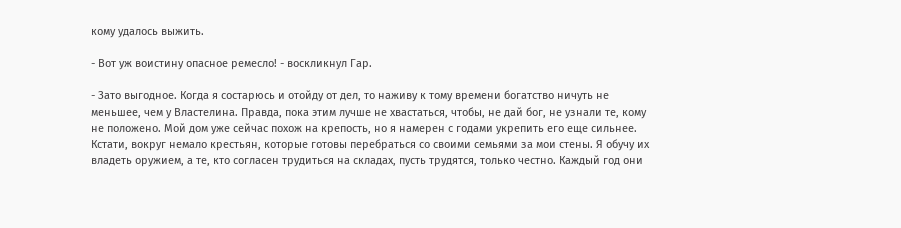кому удалось выжить.

- Вот уж воистину опасное ремесло! - воскликнул Гар.

- Зато выгодное. Когда я состарюсь и отойду от дел, то наживу к тому времени богатство ничуть не меньшее, чем у Властелина. Правда, пока этим лучше не хвастаться, чтобы, не дай бог, не узнали те, кому не положено. Мой дом уже сейчас похож на крепость, но я намерен с годами укрепить его еще сильнее. Кстати, вокруг немало крестьян, которые готовы перебраться со своими семьями за мои стены. Я обучу их владеть оружием, а те, кто согласен трудиться на складах, пусть трудятся, только честно. Каждый год они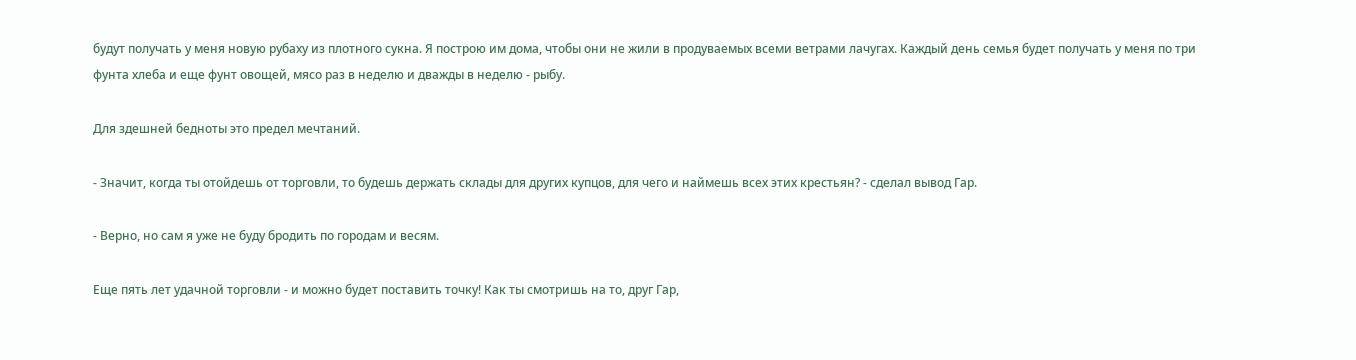будут получать у меня новую рубаху из плотного сукна. Я построю им дома, чтобы они не жили в продуваемых всеми ветрами лачугах. Каждый день семья будет получать у меня по три фунта хлеба и еще фунт овощей, мясо раз в неделю и дважды в неделю - рыбу.

Для здешней бедноты это предел мечтаний.

- Значит, когда ты отойдешь от торговли, то будешь держать склады для других купцов, для чего и наймешь всех этих крестьян? - сделал вывод Гар.

- Верно, но сам я уже не буду бродить по городам и весям.

Еще пять лет удачной торговли - и можно будет поставить точку! Как ты смотришь на то, друг Гар,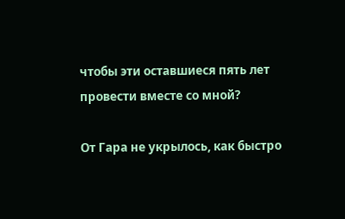чтобы эти оставшиеся пять лет провести вместе со мной?

От Гара не укрылось, как быстро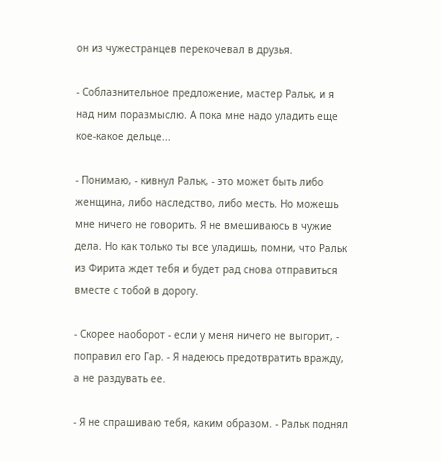он из чужестранцев перекочевал в друзья.

- Соблазнительное предложение, мастер Ральк, и я над ним поразмыслю. А пока мне надо уладить еще кое-какое дельце...

- Понимаю, - кивнул Ральк, - это может быть либо женщина, либо наследство, либо месть. Но можешь мне ничего не говорить. Я не вмешиваюсь в чужие дела. Но как только ты все уладишь, помни, что Ральк из Фирита ждет тебя и будет рад снова отправиться вместе с тобой в дорогу.

- Скорее наоборот - если у меня ничего не выгорит, - поправил его Гар. - Я надеюсь предотвратить вражду, а не раздувать ее.

- Я не спрашиваю тебя, каким образом. - Ральк поднял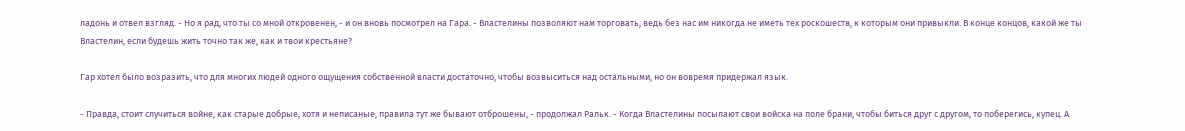ладонь и отвел взгляд. - Но я рад, что ты со мной откровенен, - и он вновь посмотрел на Гара. - Властелины позволяют нам торговать, ведь без нас им никогда не иметь тех роскошеств, к которым они привыкли. В конце концов, какой же ты Властелин, если будешь жить точно так же, как и твои крестьяне?

Гар хотел было возразить, что для многих людей одного ощущения собственной власти достаточно, чтобы возвыситься над остальными, но он вовремя придержал язык.

- Правда, стоит случиться войне, как старые добрые, хотя и неписаные, правила тут же бывают отброшены, - продолжал Ральк. - Когда Властелины посылают свои войска на поле брани, чтобы биться друг с другом, то поберегись, купец. А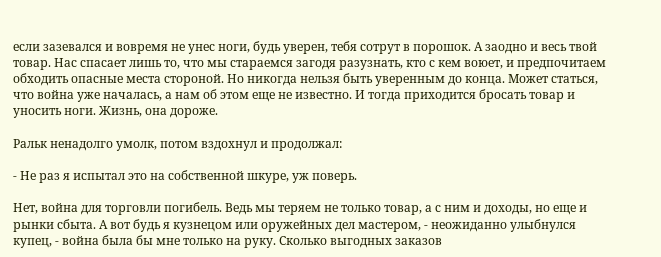если зазевался и вовремя не унес ноги, будь уверен, тебя сотрут в порошок. А заодно и весь твой товар. Нас спасает лишь то, что мы стараемся загодя разузнать, кто с кем воюет, и предпочитаем обходить опасные места стороной. Но никогда нельзя быть уверенным до конца. Может статься, что война уже началась, а нам об этом еще не известно. И тогда приходится бросать товар и уносить ноги. Жизнь, она дороже.

Ральк ненадолго умолк, потом вздохнул и продолжал:

- Не раз я испытал это на собственной шкуре, уж поверь.

Нет, война для торговли погибель. Ведь мы теряем не только товар, а с ним и доходы, но еще и рынки сбыта. А вот будь я кузнецом или оружейных дел мастером, - неожиданно улыбнулся купец, - война была бы мне только на руку. Сколько выгодных заказов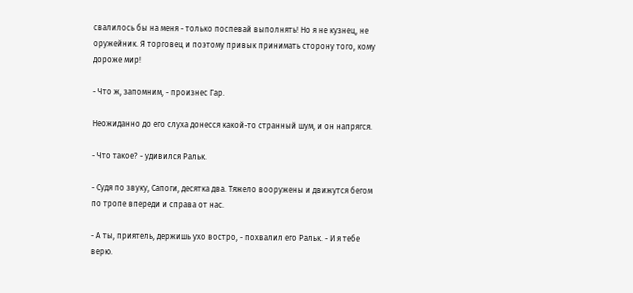свалилось бы на меня - только поспевай выполнять! Но я не кузнец, не оружейник. Я торговец и поэтому привык принимать сторону того, кому дороже мир!

- Что ж, запомним, - произнес Гар.

Неожиданно до его слуха донесся какой-то странный шум, и он напрягся.

- Что такое? - удивился Ральк.

- Судя по звуку, Сапоги, десятка два. Тяжело вооружены и движутся бегом по тропе впереди и справа от нас.

- А ты, приятель, держишь ухо востро, - похвалил его Ральк. - И я тебе верю.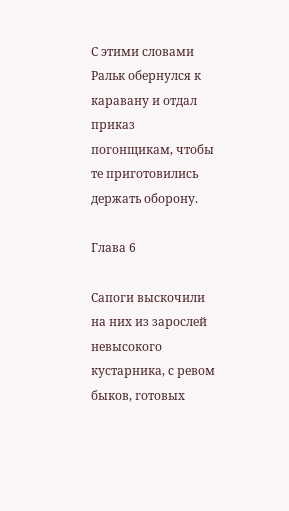С этими словами Ральк обернулся к каравану и отдал приказ погонщикам, чтобы те приготовились держать оборону.

Глава 6

Сапоги выскочили на них из зарослей невысокого кустарника, с ревом быков, готовых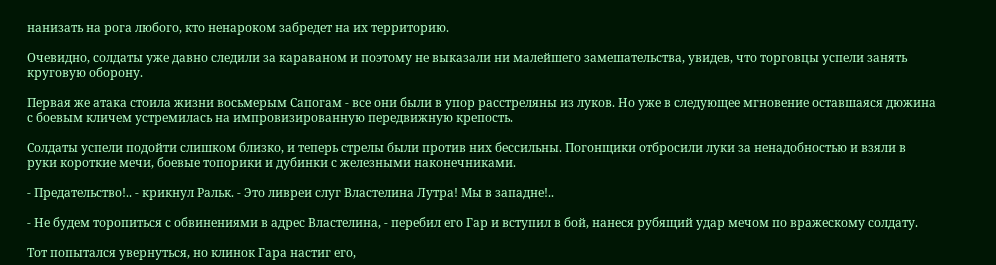нанизать на рога любого, кто ненароком забредет на их территорию.

Очевидно, солдаты уже давно следили за караваном и поэтому не выказали ни малейшего замешательства, увидев, что торговцы успели занять круговую оборону.

Первая же атака стоила жизни восьмерым Сапогам - все они были в упор расстреляны из луков. Но уже в следующее мгновение оставшаяся дюжина с боевым кличем устремилась на импровизированную передвижную крепость.

Солдаты успели подойти слишком близко, и теперь стрелы были против них бессильны. Погонщики отбросили луки за ненадобностью и взяли в руки короткие мечи, боевые топорики и дубинки с железными наконечниками.

- Предательство!.. - крикнул Ральк. - Это ливреи слуг Властелина Лутра! Мы в западне!..

- Не будем торопиться с обвинениями в адрес Властелина, - перебил его Гар и вступил в бой, нанеся рубящий удар мечом по вражескому солдату.

Тот попытался увернуться, но клинок Гара настиг его,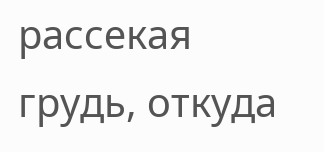рассекая грудь, откуда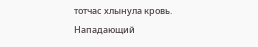тотчас хлынула кровь. Нападающий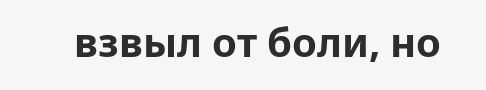взвыл от боли, но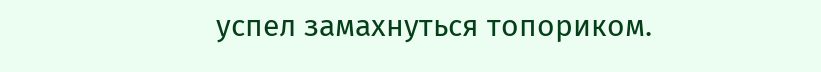успел замахнуться топориком.